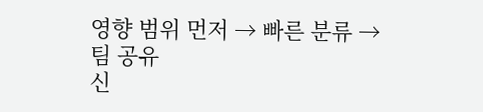영향 범위 먼저 → 빠른 분류 → 팀 공유
신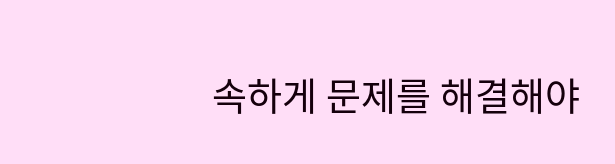속하게 문제를 해결해야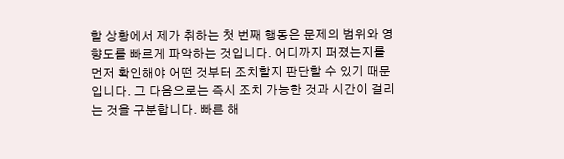할 상황에서 제가 취하는 첫 번째 행동은 문제의 범위와 영향도를 빠르게 파악하는 것입니다. 어디까지 퍼졌는지를 먼저 확인해야 어떤 것부터 조치할지 판단할 수 있기 때문입니다. 그 다음으로는 즉시 조치 가능한 것과 시간이 걸리는 것을 구분합니다. 빠른 해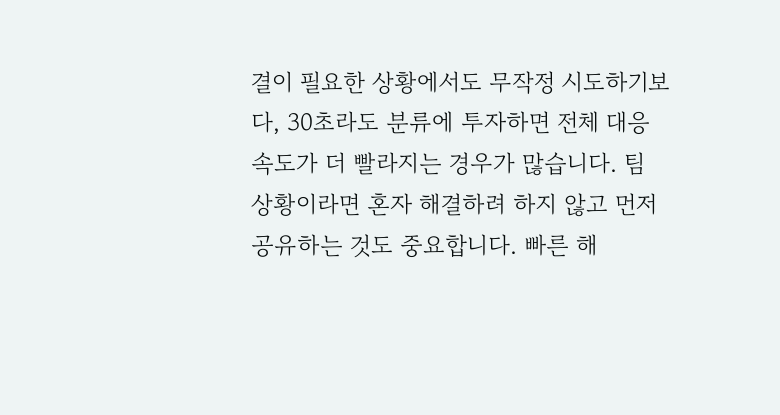결이 필요한 상황에서도 무작정 시도하기보다, 30초라도 분류에 투자하면 전체 대응 속도가 더 빨라지는 경우가 많습니다. 팀 상황이라면 혼자 해결하려 하지 않고 먼저 공유하는 것도 중요합니다. 빠른 해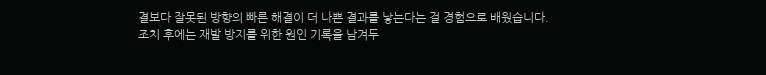결보다 잘못된 방향의 빠른 해결이 더 나쁜 결과를 낳는다는 걸 경험으로 배웠습니다. 조치 후에는 재발 방지를 위한 원인 기록을 남겨두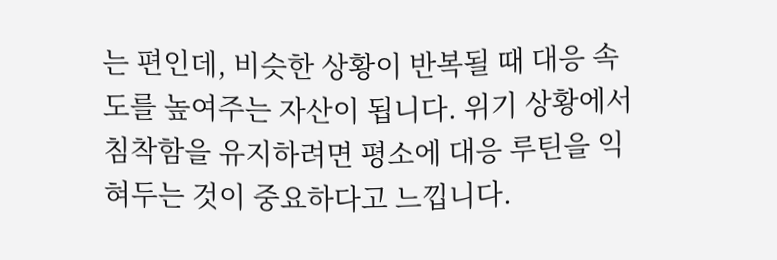는 편인데, 비슷한 상황이 반복될 때 대응 속도를 높여주는 자산이 됩니다. 위기 상황에서 침착함을 유지하려면 평소에 대응 루틴을 익혀두는 것이 중요하다고 느낍니다.